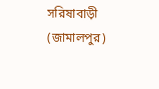সরিষাবাড়ী (জামালপুর)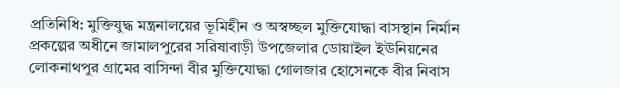প্রতিনিধি: মুক্তিযুদ্ধ মন্ত্রনালয়ের ভূমিহীন ও অস্বচ্ছল মুক্তিযোদ্ধা বাসস্থান নির্মান প্রকল্পের অধীনে জামালপুরের সরিষাবাড়ী উপজেলার ডোয়াইল ইঊনিয়নের লোকনাথপুর গ্রামের বাসিন্দা বীর মুক্তিযোদ্ধা গোলজার হোসেনকে বীর নিবাস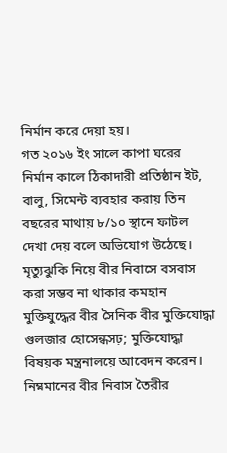নির্মান করে দেয়া হয়।
গত ২০১৬ ইং সালে কাপা ঘরের নির্মান কালে ঠিকাদারী প্রতিষ্ঠান ইট, বালু, সিমেন্ট ব্যবহার করায় তিন বছরের মাথায় ৮/১০ স্থানে ফাটল দেখা দেয় বলে অভিযোগ উঠেছে।
মৃত্যুঝুকি নিয়ে বীর নিবাসে বসবাস করা সম্ভব না থাকার কমহান মুক্তিযুদ্ধের বীর সৈনিক বীর মুক্তিযোদ্ধা গুলজার হোসেন্ধসঢ়; মুক্তিযোদ্ধা বিষয়ক মন্ত্রনালয়ে আবেদন করেন। নিম্নমানের বীর নিবাস তৈরীর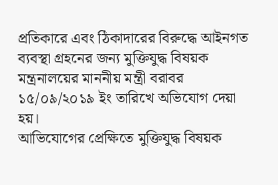প্রতিকারে এবং ঠিকাদারের বিরুদ্ধে আইনগত ব্যবস্থা গ্রহনের জন্য মুক্তিযুদ্ধ বিষয়ক মন্ত্রনালয়ের মাননীয় মন্ত্রী বরাবর ১৫/০৯/২০১৯ ইং তারিখে অভিযোগ দেয়া হয়।
আভিযোগের প্রেক্ষিতে মুক্তিযুদ্ধ বিষয়ক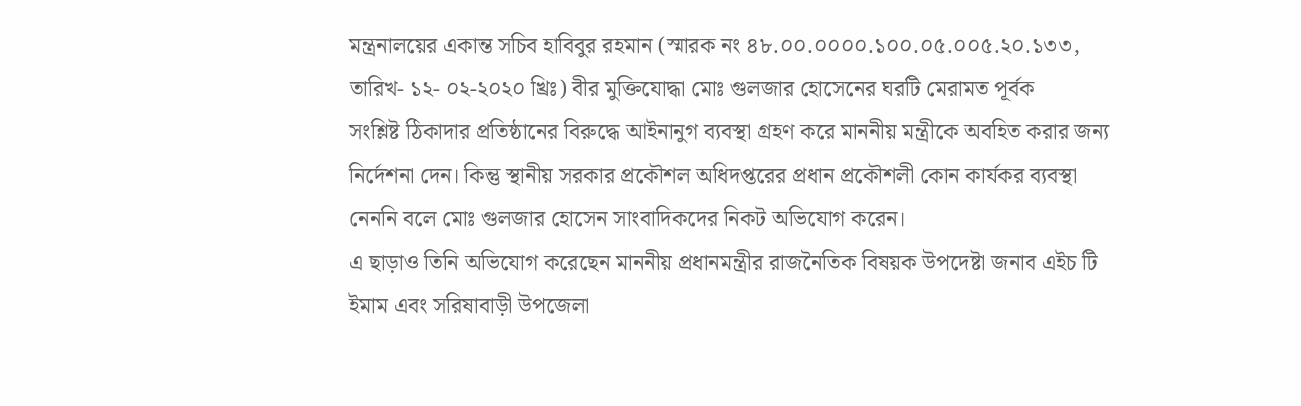মন্ত্রনালয়ের একান্ত সচিব হাবিবুর রহমান (স্মারক নং ৪৮.০০.০০০০.১০০.০৫.০০৫.২০.১৩৩, তারিখ- ১২- ০২-২০২০ খ্রিঃ) বীর মুক্তিযোদ্ধা মোঃ গুলজার হোসেনের ঘরটি মেরামত পূর্বক
সংশ্লিষ্ট ঠিকাদার প্রতিষ্ঠানের বিরুদ্ধে আইনানুগ ব্যবস্থা গ্রহণ করে মাননীয় মন্ত্রীকে অবহিত করার জন্য নির্দেশনা দেন। কিন্তু স্থানীয় সরকার প্রকৌশল অধিদপ্তরের প্রধান প্রকৌশলী কোন কার্যকর ব্যবস্থা নেননি বলে মোঃ গুলজার হোসেন সাংবাদিকদের নিকট অভিযোগ করেন।
এ ছাড়াও তিনি অভিযোগ করেছেন মাননীয় প্রধানমন্ত্রীর রাজনৈতিক বিষয়ক উপদেষ্টা জনাব এইচ টি ইমাম এবং সরিষাবাড়ী উপজেলা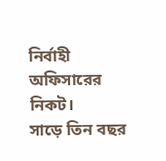নির্বাহী অফিসারের নিকট।
সাড়ে তিন বছর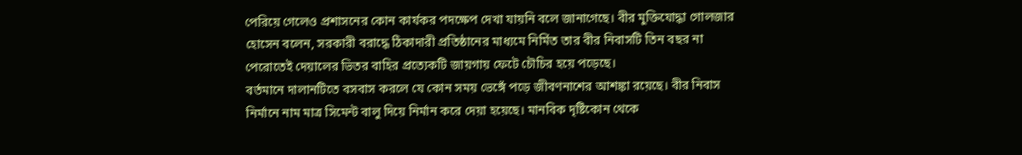পেরিয়ে গেলেও প্রশাসনের কোন কার্যকর পদক্ষেপ দেখা যায়নি বলে জানাগেছে। বীর মুক্তিযোদ্ধা গোলজার হোসেন বলেন, সরকারী বরাদ্ধে ঠিকাদারী প্রতিষ্ঠানের মাধ্যমে নির্মিত তার বীর নিবাসটি তিন বছর না পেরোতেই দেয়ালের ভিতর বাহির প্রত্যেকটি জায়গায় ফেটে চৌচির হয়ে পড়েছে।
বর্তমানে দালানটিতে বসবাস করলে যে কোন সময় ভেঙ্গেঁ পড়ে জীবণনাশের আশঙ্কা রয়েছে। বীর নিবাস নির্মানে নাম মাত্র সিমেন্ট বালু দিয়ে নির্মান করে দেয়া হয়েছে। মানবিক দৃষ্টিকোন থেকে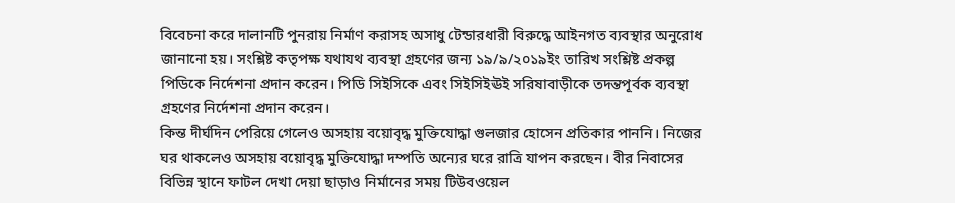বিবেচনা করে দালানটি পুনরায় নির্মাণ করাসহ অসাধু টেন্ডারধারী বিরুদ্ধে আইনগত ব্যবস্থার অনুরোধ জানানো হয়। সংশ্লিষ্ট কতৃপক্ষ যথাযথ ব্যবস্থা গ্রহণের জন্য ১৯/৯/২০১৯ইং তারিখ সংশ্লিষ্ট প্রকল্প পিডিকে নির্দেশনা প্রদান করেন। পিডি সিইসিকে এবং সিইসিইঊই সরিষাবাড়ীকে তদন্তপূর্বক ব্যবস্থা গ্রহণের নির্দেশনা প্রদান করেন।
কিন্ত দীর্ঘদিন পেরিয়ে গেলেও অসহায় বয়োবৃদ্ধ মুক্তিযোদ্ধা গুলজার হোসেন প্রতিকার পাননি। নিজের ঘর থাকলেও অসহায় বয়োবৃদ্ধ মুক্তিযোদ্ধা দম্পতি অন্যের ঘরে রাত্রি যাপন করছেন। বীর নিবাসের বিভিন্ন স্থানে ফাটল দেখা দেয়া ছাড়াও নির্মানের সময় টিউবওয়েল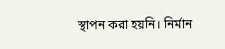স্থাপন করা হয়নি। নির্মান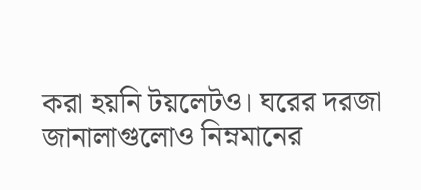করা হয়নি টয়লেটও। ঘরের দরজা জানালাগুলোও নিম্নমানের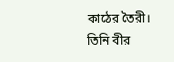কাঠের তৈরী। তিনি বীর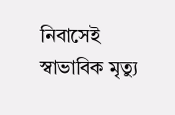নিবাসেই স্বাভাবিক মৃত্যু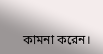কামনা করেন।